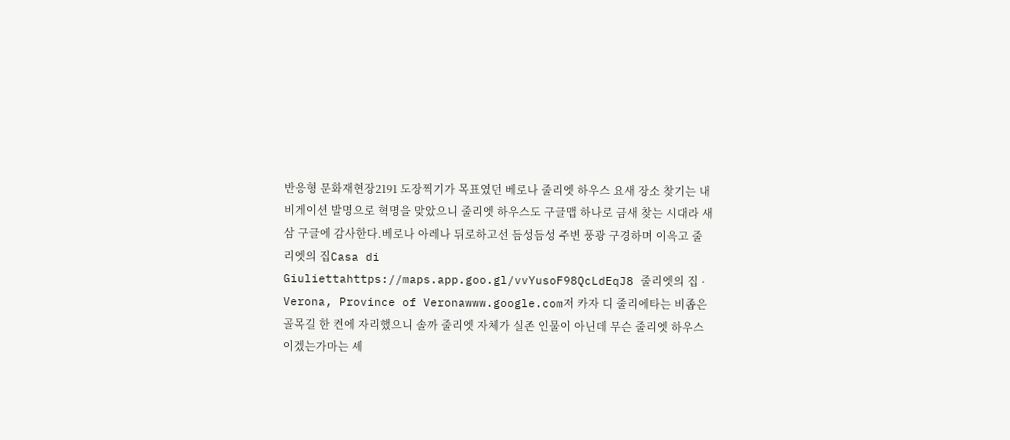반응형 문화재현장2191 도장찍기가 목표였던 베로나 줄리엣 하우스 요새 장소 찾기는 내비게이션 발명으로 혁명을 맞았으니 줄리엣 하우스도 구글맵 하나로 금새 찾는 시대라 새삼 구글에 감사한다.베로나 아레나 뒤로하고선 듬성듬성 주변 풍광 구경하며 이윽고 줄리엣의 집Casa di Giuliettahttps://maps.app.goo.gl/vvYusoF98QcLdEqJ8 줄리엣의 집 · Verona, Province of Veronawww.google.com저 카자 디 줄리에타는 비좁은 골목길 한 켠에 자리했으니 솔까 줄리엣 자체가 실존 인물이 아닌데 무슨 줄리엣 하우스이겠는가마는 셰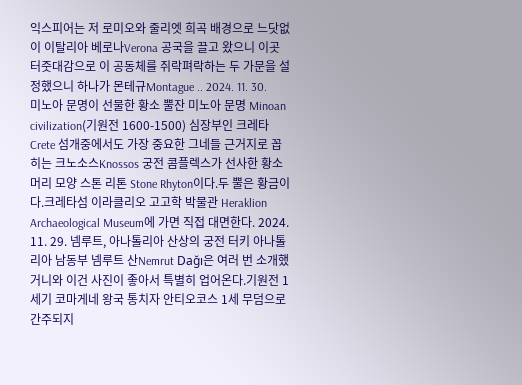익스피어는 저 로미오와 줄리엣 희곡 배경으로 느닷없이 이탈리아 베로나Verona 공국을 끌고 왔으니 이곳 터줏대감으로 이 공동체를 쥐락펴락하는 두 가문을 설정했으니 하나가 몬테규Montague .. 2024. 11. 30. 미노아 문명이 선물한 황소 뿔잔 미노아 문명 Minoan civilization(기원전 1600-1500) 심장부인 크레타Crete 섬개중에서도 가장 중요한 그네들 근거지로 꼽히는 크노소스Knossos 궁전 콤플렉스가 선사한 황소 머리 모양 스톤 리톤 Stone Rhyton이다.두 뿔은 황금이다.크레타섬 이라클리오 고고학 박물관 Heraklion Archaeological Museum에 가면 직접 대면한다. 2024. 11. 29. 넴루트, 아나톨리아 산상의 궁전 터키 아나톨리아 남동부 넴루트 산Nemrut Dağı은 여러 번 소개했거니와 이건 사진이 좋아서 특별히 업어온다.기원전 1세기 코마게네 왕국 통치자 안티오코스 1세 무덤으로 간주되지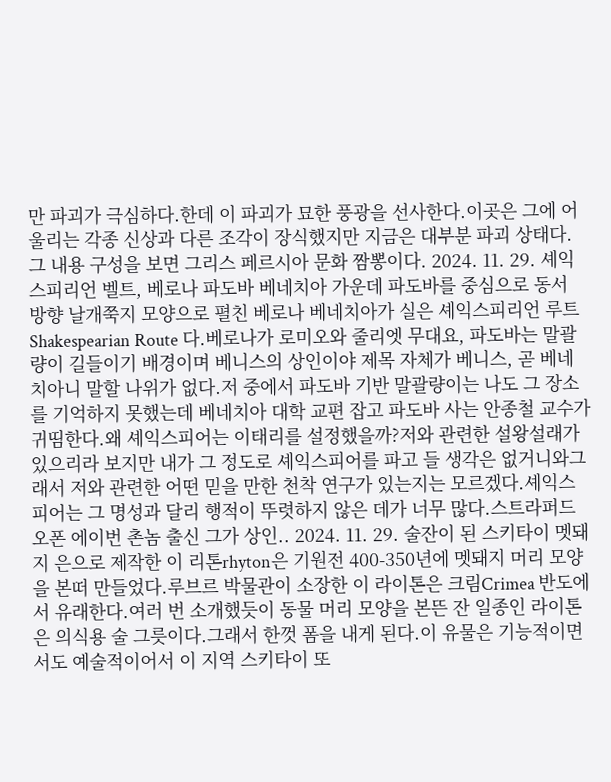만 파괴가 극심하다.한데 이 파괴가 묘한 풍광을 선사한다.이곳은 그에 어울리는 각종 신상과 다른 조각이 장식했지만 지금은 대부분 파괴 상태다.그 내용 구성을 보면 그리스 페르시아 문화 짬뽕이다. 2024. 11. 29. 셰익스피리언 벨트, 베로나 파도바 베네치아 가운데 파도바를 중심으로 동서 방향 날개쭉지 모양으로 펼친 베로나 베네치아가 실은 셰익스피리언 루트 Shakespearian Route 다.베로나가 로미오와 줄리엣 무대요, 파도바는 말괄량이 길들이기 배경이며 베니스의 상인이야 제목 자체가 베니스, 곧 베네치아니 말할 나위가 없다.저 중에서 파도바 기반 말괄량이는 나도 그 장소를 기억하지 못했는데 베네치아 대학 교편 잡고 파도바 사는 안종철 교수가 귀띰한다.왜 셰익스피어는 이태리를 설정했을까?저와 관련한 설왕설래가 있으리라 보지만 내가 그 정도로 셰익스피어를 파고 들 생각은 없거니와그래서 저와 관련한 어떤 믿을 만한 천착 연구가 있는지는 모르겠다.셰익스피어는 그 명성과 달리 행적이 뚜렷하지 않은 데가 너무 많다.스트라퍼드 오폰 에이번 촌놈 출신 그가 상인.. 2024. 11. 29. 술잔이 된 스키타이 멧돼지 은으로 제작한 이 리톤rhyton은 기원전 400-350년에 멧돼지 머리 모양을 본떠 만들었다.루브르 박물관이 소장한 이 라이톤은 크림Crimea 반도에서 유래한다.여러 번 소개했듯이 동물 머리 모양을 본뜬 잔 일종인 라이톤은 의식용 술 그릇이다.그래서 한껏 폼을 내게 된다.이 유물은 기능적이면서도 예술적이어서 이 지역 스키타이 또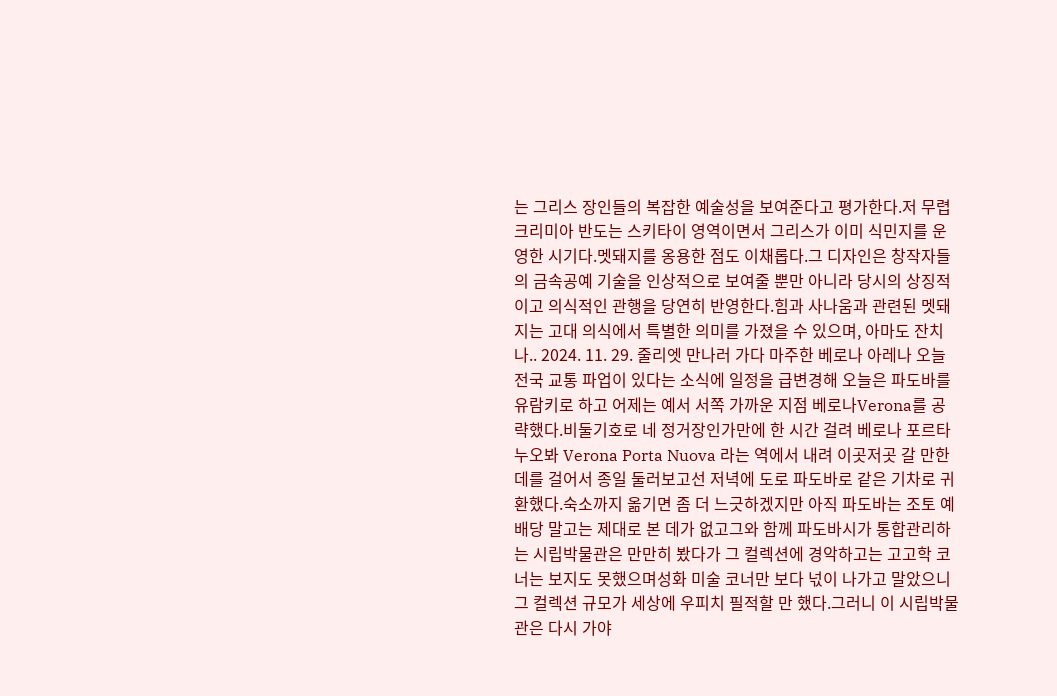는 그리스 장인들의 복잡한 예술성을 보여준다고 평가한다.저 무렵 크리미아 반도는 스키타이 영역이면서 그리스가 이미 식민지를 운영한 시기다.멧돼지를 옹용한 점도 이채롭다.그 디자인은 창작자들의 금속공예 기술을 인상적으로 보여줄 뿐만 아니라 당시의 상징적이고 의식적인 관행을 당연히 반영한다.힘과 사나움과 관련된 멧돼지는 고대 의식에서 특별한 의미를 가졌을 수 있으며, 아마도 잔치나.. 2024. 11. 29. 줄리엣 만나러 가다 마주한 베로나 아레나 오늘 전국 교통 파업이 있다는 소식에 일정을 급변경해 오늘은 파도바를 유람키로 하고 어제는 예서 서쪽 가까운 지점 베로나Verona를 공략했다.비둘기호로 네 정거장인가만에 한 시간 걸려 베로나 포르타 누오봐 Verona Porta Nuova 라는 역에서 내려 이곳저곳 갈 만한 데를 걸어서 종일 둘러보고선 저녁에 도로 파도바로 같은 기차로 귀환했다.숙소까지 옮기면 좀 더 느긋하겠지만 아직 파도바는 조토 예배당 말고는 제대로 본 데가 없고그와 함께 파도바시가 통합관리하는 시립박물관은 만만히 봤다가 그 컬렉션에 경악하고는 고고학 코너는 보지도 못했으며성화 미술 코너만 보다 넋이 나가고 말았으니 그 컬렉션 규모가 세상에 우피치 필적할 만 했다.그러니 이 시립박물관은 다시 가야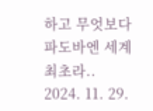하고 무엇보다 파도바엔 세계 최초라.. 2024. 11. 29.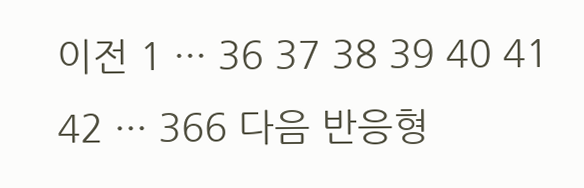이전 1 ··· 36 37 38 39 40 41 42 ··· 366 다음 반응형